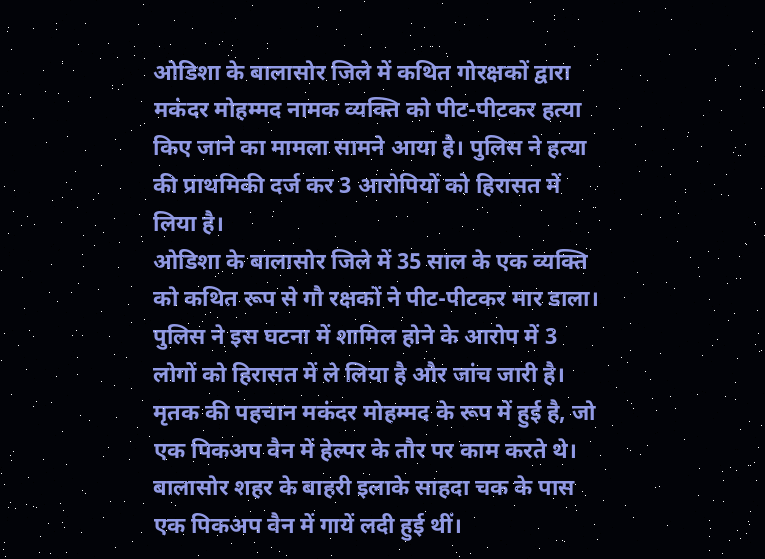ओडिशा के बालासोर जिले में कथित गोरक्षकों द्वारा मकंदर मोहम्मद नामक व्यक्ति को पीट-पीटकर हत्या किए जाने का मामला सामने आया है। पुलिस ने हत्या की प्राथमिकी दर्ज कर 3 आरोपियों को हिरासत में लिया है।
ओडिशा के बालासोर जिले में 35 साल के एक व्यक्ति को कथित रूप से गौ रक्षकों ने पीट-पीटकर मार डाला। पुलिस ने इस घटना में शामिल होने के आरोप में 3 लोगों को हिरासत में ले लिया है और जांच जारी है। मृतक की पहचान मकंदर मोहम्मद के रूप में हुई है, जो एक पिकअप वैन में हेल्पर के तौर पर काम करते थे।
बालासोर शहर के बाहरी इलाके साहदा चक के पास एक पिकअप वैन में गायें लदी हुई थीं।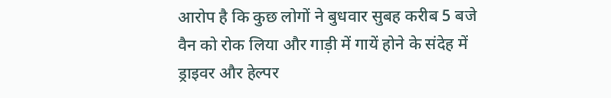आरोप है कि कुछ लोगों ने बुधवार सुबह करीब 5 बजे वैन को रोक लिया और गाड़ी में गायें होने के संदेह में ड्राइवर और हेल्पर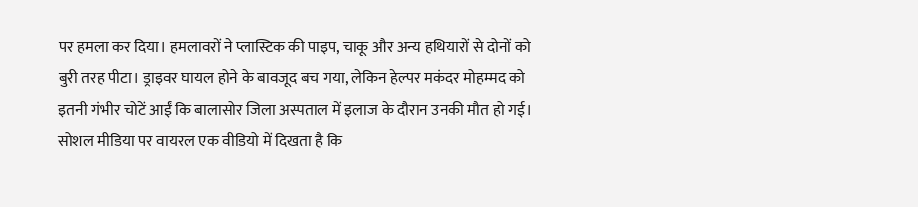पर हमला कर दिया। हमलावरों ने प्लास्टिक की पाइप, चाकू और अन्य हथियारों से दोनों को बुरी तरह पीटा। ड्राइवर घायल होने के बावजूद बच गया, लेकिन हेल्पर मकंदर मोहम्मद को इतनी गंभीर चोटें आईं कि बालासोर जिला अस्पताल में इलाज के दौरान उनकी मौत हो गई।
सोशल मीडिया पर वायरल एक वीडियो में दिखता है कि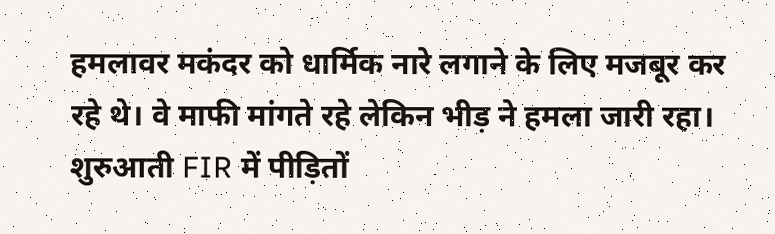हमलावर मकंदर को धार्मिक नारे लगाने के लिए मजबूर कर रहे थे। वे माफी मांगते रहे लेकिन भीड़ ने हमला जारी रहा।
शुरुआती FIR में पीड़ितों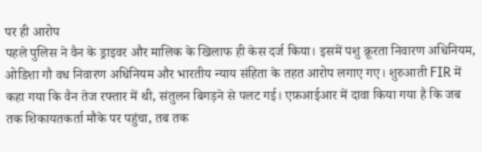पर ही आरोप
पहले पुलिस ने वैन के ड्राइवर और मालिक के खिलाफ ही केस दर्ज किया। इसमें पशु क्रूरता निवारण अधिनियम, ओडिशा गौ वध निवारण अधिनियम और भारतीय न्याय संहिता के तहत आरोप लगाए गए। शुरुआती FIR में कहा गया कि वैन तेज रफ्तार में थी, संतुलन बिगड़ने से पलट गई। एफ़आईआर में दावा किया गया है कि जब तक शिकायतकर्ता मौके पर पहुंचा, तब तक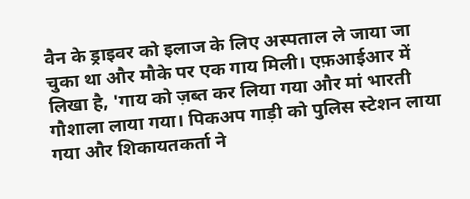वैन के ड्राइवर को इलाज के लिए अस्पताल ले जाया जा चुका था और मौके पर एक गाय मिली। एफ़आईआर में लिखा है, 'गाय को ज़ब्त कर लिया गया और मां भारती गौशाला लाया गया। पिकअप गाड़ी को पुलिस स्टेशन लाया गया और शिकायतकर्ता ने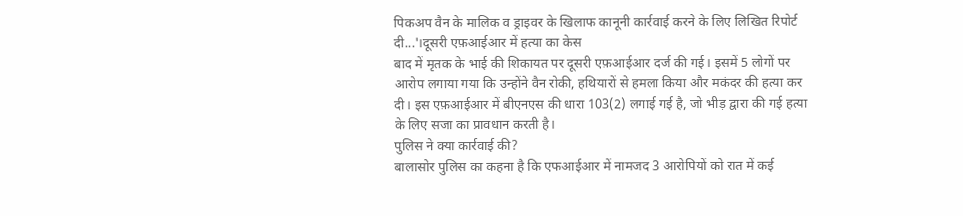पिकअप वैन के मालिक व ड्राइवर के खिलाफ कानूनी कार्रवाई करने के लिए लिखित रिपोर्ट दी...'।दूसरी एफ़आईआर में हत्या का केस
बाद में मृतक के भाई की शिकायत पर दूसरी एफ़आईआर दर्ज की गई। इसमें 5 लोगों पर आरोप लगाया गया कि उन्होंने वैन रोकी, हथियारों से हमला किया और मकंदर की हत्या कर दी। इस एफ़आईआर में बीएनएस की धारा 103(2) लगाई गई है, जो भीड़ द्वारा की गई हत्या के लिए सजा का प्रावधान करती है।
पुलिस ने क्या कार्रवाई की?
बालासोर पुलिस का कहना है कि एफआईआर में नामजद 3 आरोपियों को रात में कई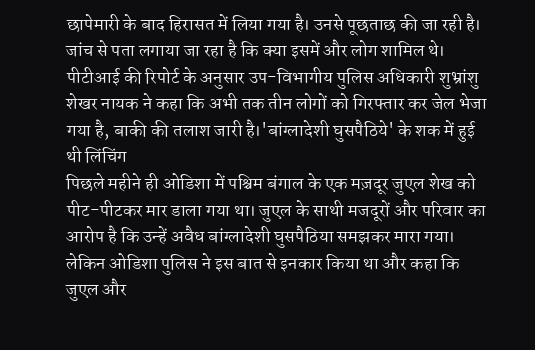छापेमारी के बाद हिरासत में लिया गया है। उनसे पूछताछ की जा रही है। जांच से पता लगाया जा रहा है कि क्या इसमें और लोग शामिल थे। पीटीआई की रिपोर्ट के अनुसार उप-विभागीय पुलिस अधिकारी शुभ्रांशु शेखर नायक ने कहा कि अभी तक तीन लोगों को गिरफ्तार कर जेल भेजा गया है, बाकी की तलाश जारी है।'बांग्लादेशी घुसपैठिये' के शक में हुई थी लिंचिंग
पिछले महीने ही ओडिशा में पश्चिम बंगाल के एक मज़दूर जुएल शेख को पीट-पीटकर मार डाला गया था। जुएल के साथी मजदूरों और परिवार का आरोप है कि उन्हें अवैध बांग्लादेशी घुसपैठिया समझकर मारा गया। लेकिन ओडिशा पुलिस ने इस बात से इनकार किया था और कहा कि जुएल और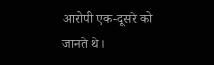आरोपी एक-दूसरे को जानते थे।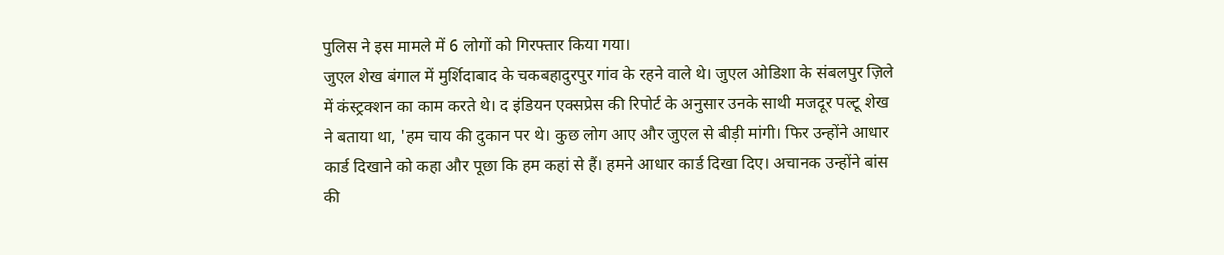पुलिस ने इस मामले में 6 लोगों को गिरफ्तार किया गया।
जुएल शेख बंगाल में मुर्शिदाबाद के चकबहादुरपुर गांव के रहने वाले थे। जुएल ओडिशा के संबलपुर ज़िले में कंस्ट्रक्शन का काम करते थे। द इंडियन एक्सप्रेस की रिपोर्ट के अनुसार उनके साथी मजदूर पल्टू शेख ने बताया था, 'हम चाय की दुकान पर थे। कुछ लोग आए और जुएल से बीड़ी मांगी। फिर उन्होंने आधार कार्ड दिखाने को कहा और पूछा कि हम कहां से हैं। हमने आधार कार्ड दिखा दिए। अचानक उन्होंने बांस की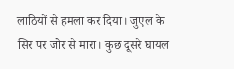लाठियों से हमला कर दिया। जुएल के सिर पर जोर से मारा। कुछ दूसरे घायल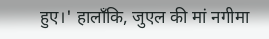हुए।' हालाँकि, जुएल की मां नगीमा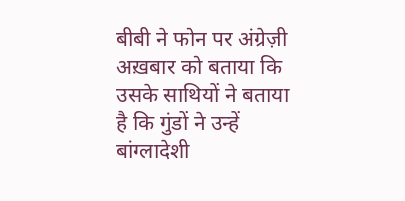बीबी ने फोन पर अंग्रेज़ी अख़बार को बताया कि उसके साथियों ने बताया है कि गुंडों ने उन्हें बांग्लादेशी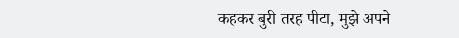कहकर बुरी तरह पीटा, मुझे अपने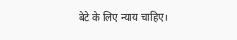बेटे के लिए न्याय चाहिए।